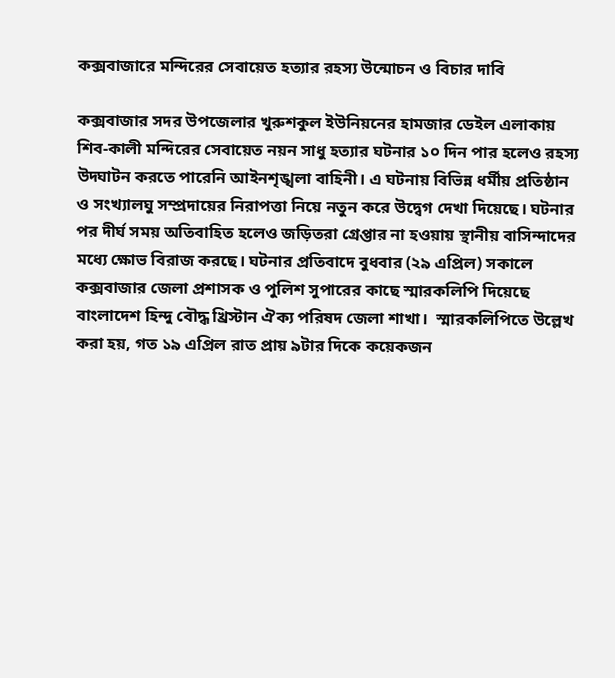কক্সবাজারে মন্দিরের সেবায়েত হত্যার রহস্য উন্মোচন ও বিচার দাবি

কক্সবাজার সদর উপজেলার খুরুশকুল ইউনিয়নের হামজার ডেইল এলাকায় শিব-কালী মন্দিরের সেবায়েত নয়ন সাধু হত্যার ঘটনার ১০ দিন পার হলেও রহস্য উদ্ঘাটন করতে পারেনি আইনশৃঙ্খলা বাহিনী। এ ঘটনায় বিভিন্ন ধর্মীয় প্রতিষ্ঠান ও সংখ্যালঘু সম্প্রদায়ের নিরাপত্তা নিয়ে নতুন করে উদ্বেগ দেখা দিয়েছে। ঘটনার পর দীর্ঘ সময় অতিবাহিত হলেও জড়িতরা গ্রেপ্তার না হওয়ায় স্থানীয় বাসিন্দাদের মধ্যে ক্ষোভ বিরাজ করছে। ঘটনার প্রতিবাদে বুধবার (২৯ এপ্রিল) সকালে কক্সবাজার জেলা প্রশাসক ও পুলিশ সুপারের কাছে স্মারকলিপি দিয়েছে বাংলাদেশ হিন্দু বৌদ্ধ খ্রিস্টান ঐক্য পরিষদ জেলা শাখা।  স্মারকলিপিতে উল্লেখ করা হয়, গত ১৯ এপ্রিল রাত প্রায় ৯টার দিকে কয়েকজন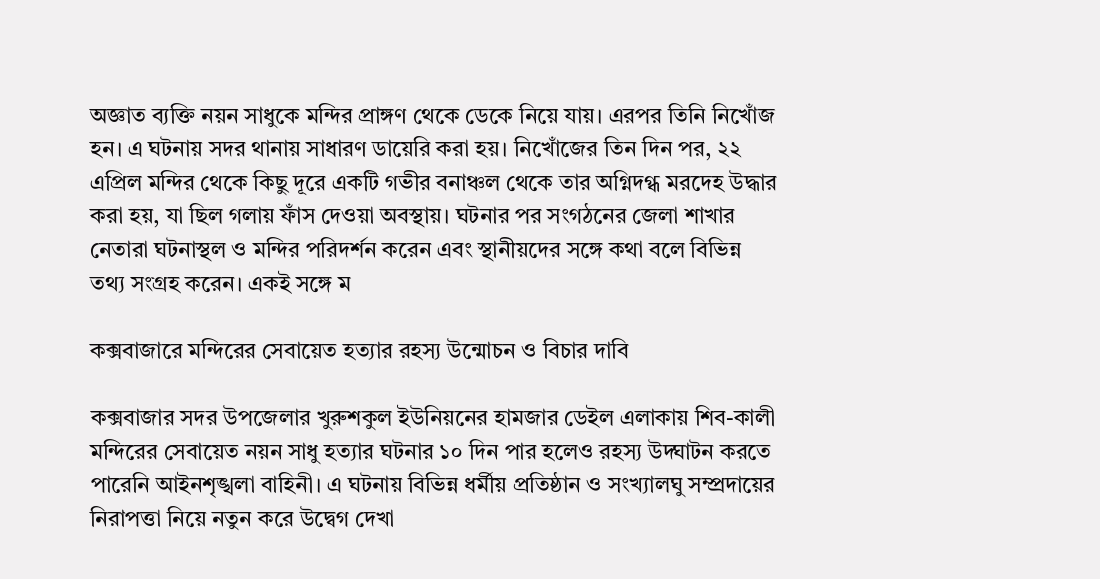অজ্ঞাত ব্যক্তি নয়ন সাধুকে মন্দির প্রাঙ্গণ থেকে ডেকে নিয়ে যায়। এরপর তিনি নিখোঁজ হন। এ ঘটনায় সদর থানায় সাধারণ ডায়েরি করা হয়। নিখোঁজের তিন দিন পর, ২২ এপ্রিল মন্দির থেকে কিছু দূরে একটি গভীর বনাঞ্চল থেকে তার অগ্নিদগ্ধ মরদেহ উদ্ধার করা হয়, যা ছিল গলায় ফাঁস দেওয়া অবস্থায়। ঘটনার পর সংগঠনের জেলা শাখার নেতারা ঘটনাস্থল ও মন্দির পরিদর্শন করেন এবং স্থানীয়দের সঙ্গে কথা বলে বিভিন্ন তথ্য সংগ্রহ করেন। একই সঙ্গে ম

কক্সবাজারে মন্দিরের সেবায়েত হত্যার রহস্য উন্মোচন ও বিচার দাবি

কক্সবাজার সদর উপজেলার খুরুশকুল ইউনিয়নের হামজার ডেইল এলাকায় শিব-কালী মন্দিরের সেবায়েত নয়ন সাধু হত্যার ঘটনার ১০ দিন পার হলেও রহস্য উদ্ঘাটন করতে পারেনি আইনশৃঙ্খলা বাহিনী। এ ঘটনায় বিভিন্ন ধর্মীয় প্রতিষ্ঠান ও সংখ্যালঘু সম্প্রদায়ের নিরাপত্তা নিয়ে নতুন করে উদ্বেগ দেখা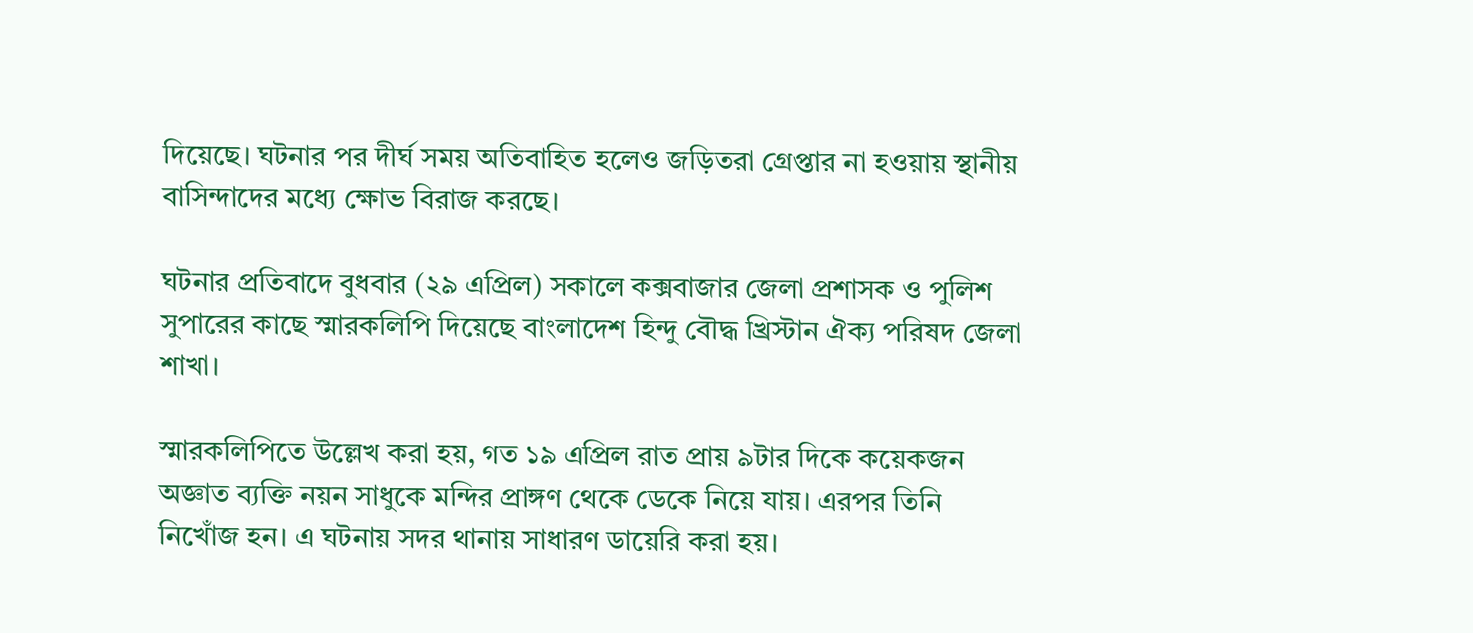দিয়েছে। ঘটনার পর দীর্ঘ সময় অতিবাহিত হলেও জড়িতরা গ্রেপ্তার না হওয়ায় স্থানীয় বাসিন্দাদের মধ্যে ক্ষোভ বিরাজ করছে।

ঘটনার প্রতিবাদে বুধবার (২৯ এপ্রিল) সকালে কক্সবাজার জেলা প্রশাসক ও পুলিশ সুপারের কাছে স্মারকলিপি দিয়েছে বাংলাদেশ হিন্দু বৌদ্ধ খ্রিস্টান ঐক্য পরিষদ জেলা শাখা।

স্মারকলিপিতে উল্লেখ করা হয়, গত ১৯ এপ্রিল রাত প্রায় ৯টার দিকে কয়েকজন অজ্ঞাত ব্যক্তি নয়ন সাধুকে মন্দির প্রাঙ্গণ থেকে ডেকে নিয়ে যায়। এরপর তিনি নিখোঁজ হন। এ ঘটনায় সদর থানায় সাধারণ ডায়েরি করা হয়।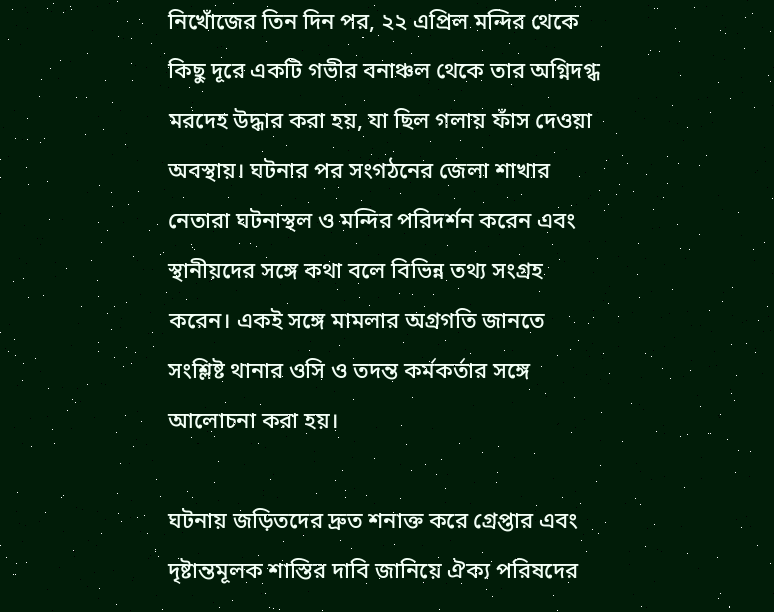নিখোঁজের তিন দিন পর, ২২ এপ্রিল মন্দির থেকে কিছু দূরে একটি গভীর বনাঞ্চল থেকে তার অগ্নিদগ্ধ মরদেহ উদ্ধার করা হয়, যা ছিল গলায় ফাঁস দেওয়া অবস্থায়। ঘটনার পর সংগঠনের জেলা শাখার নেতারা ঘটনাস্থল ও মন্দির পরিদর্শন করেন এবং স্থানীয়দের সঙ্গে কথা বলে বিভিন্ন তথ্য সংগ্রহ করেন। একই সঙ্গে মামলার অগ্রগতি জানতে সংশ্লিষ্ট থানার ওসি ও তদন্ত কর্মকর্তার সঙ্গে আলোচনা করা হয়।

ঘটনায় জড়িতদের দ্রুত শনাক্ত করে গ্রেপ্তার এবং দৃষ্টান্তমূলক শাস্তির দাবি জানিয়ে ঐক্য পরিষদের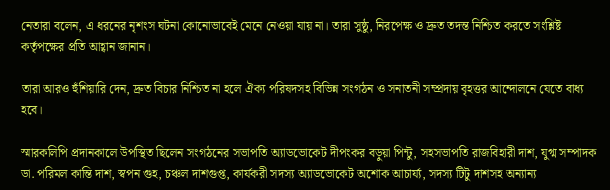নেতারা বলেন, এ ধরনের নৃশংস ঘটনা কোনোভাবেই মেনে নেওয়া যায় না। তারা সুষ্ঠু, নিরপেক্ষ ও দ্রুত তদন্ত নিশ্চিত করতে সংশ্লিষ্ট কর্তৃপক্ষের প্রতি আহ্বান জানান।

তারা আরও হুঁশিয়ারি দেন, দ্রুত বিচার নিশ্চিত না হলে ঐক্য পরিষদসহ বিভিন্ন সংগঠন ও সনাতনী সম্প্রদায় বৃহত্তর আন্দোলনে যেতে বাধ্য হবে।

স্মারকলিপি প্রদানকালে উপস্থিত ছিলেন সংগঠনের সভাপতি অ্যাডভোকেট দীপংকর বড়ুয়া পিন্টু, সহসভাপতি রাজবিহারী দাশ, যুগ্ম সম্পাদক ডা. পরিমল কান্তি দাশ, স্বপন গুহ, চঞ্চল দাশগুপ্ত, কার্যকরী সদস্য অ্যাডভোকেট অশোক আচার্য্য, সদস্য টিটু দাশসহ অন্যান্য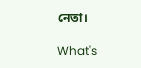নেতা।

What's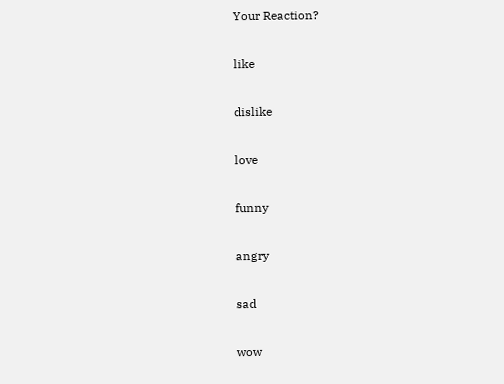Your Reaction?

like

dislike

love

funny

angry

sad

wow